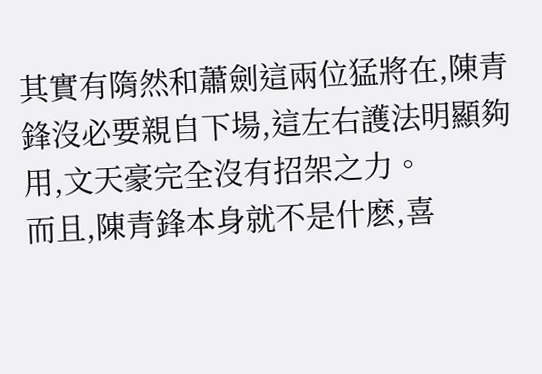其實有隋然和蕭劍這兩位猛將在,陳青鋒沒必要親自下場,這左右護法明顯夠用,文天豪完全沒有招架之力。
而且,陳青鋒本身就不是什麽,喜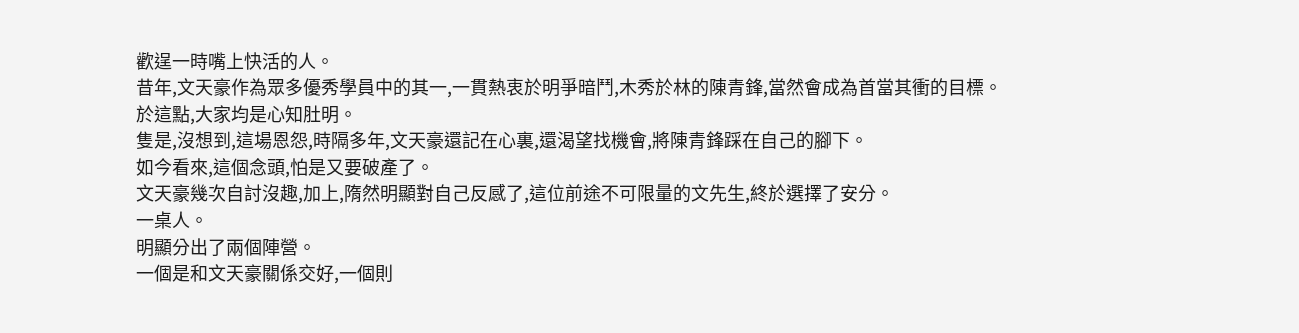歡逞一時嘴上快活的人。
昔年,文天豪作為眾多優秀學員中的其一,一貫熱衷於明爭暗鬥,木秀於林的陳青鋒,當然會成為首當其衝的目標。
於這點,大家均是心知肚明。
隻是,沒想到,這場恩怨,時隔多年,文天豪還記在心裏,還渴望找機會,將陳青鋒踩在自己的腳下。
如今看來,這個念頭,怕是又要破產了。
文天豪幾次自討沒趣,加上,隋然明顯對自己反感了,這位前途不可限量的文先生,終於選擇了安分。
一桌人。
明顯分出了兩個陣營。
一個是和文天豪關係交好,一個則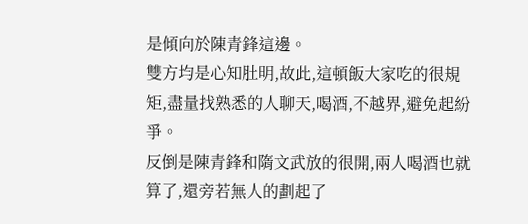是傾向於陳青鋒這邊。
雙方均是心知肚明,故此,這頓飯大家吃的很規矩,盡量找熟悉的人聊天,喝酒,不越界,避免起紛爭。
反倒是陳青鋒和隋文武放的很開,兩人喝酒也就算了,還旁若無人的劃起了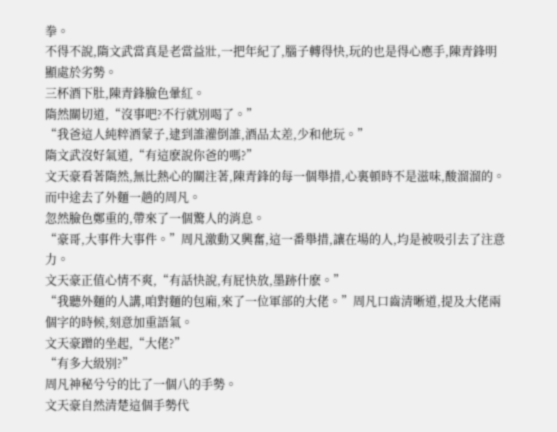拳。
不得不說,隋文武當真是老當益壯,一把年紀了,腦子轉得快,玩的也是得心應手,陳青鋒明顯處於劣勢。
三杯酒下肚,陳青鋒臉色暈紅。
隋然關切道,“沒事吧?不行就別喝了。”
“我爸這人純粹酒蒙子,逮到誰灌倒誰,酒品太差,少和他玩。”
隋文武沒好氣道,“有這麽說你爸的嗎?”
文天豪看著隋然,無比熱心的關注著,陳青鋒的每一個舉措,心裏頓時不是滋味,酸溜溜的。
而中途去了外麵一趟的周凡。
忽然臉色鄭重的,帶來了一個驚人的消息。
“豪哥,大事件大事件。”周凡激動又興奮,這一番舉措,讓在場的人,均是被吸引去了注意力。
文天豪正值心情不爽,“有話快說,有屁快放,墨跡什麽。”
“我聽外麵的人講,咱對麵的包廂,來了一位軍部的大佬。”周凡口齒清晰道,提及大佬兩個字的時候,刻意加重語氣。
文天豪蹭的坐起,“大佬?”
“有多大級別?”
周凡神秘兮兮的比了一個八的手勢。
文天豪自然清楚這個手勢代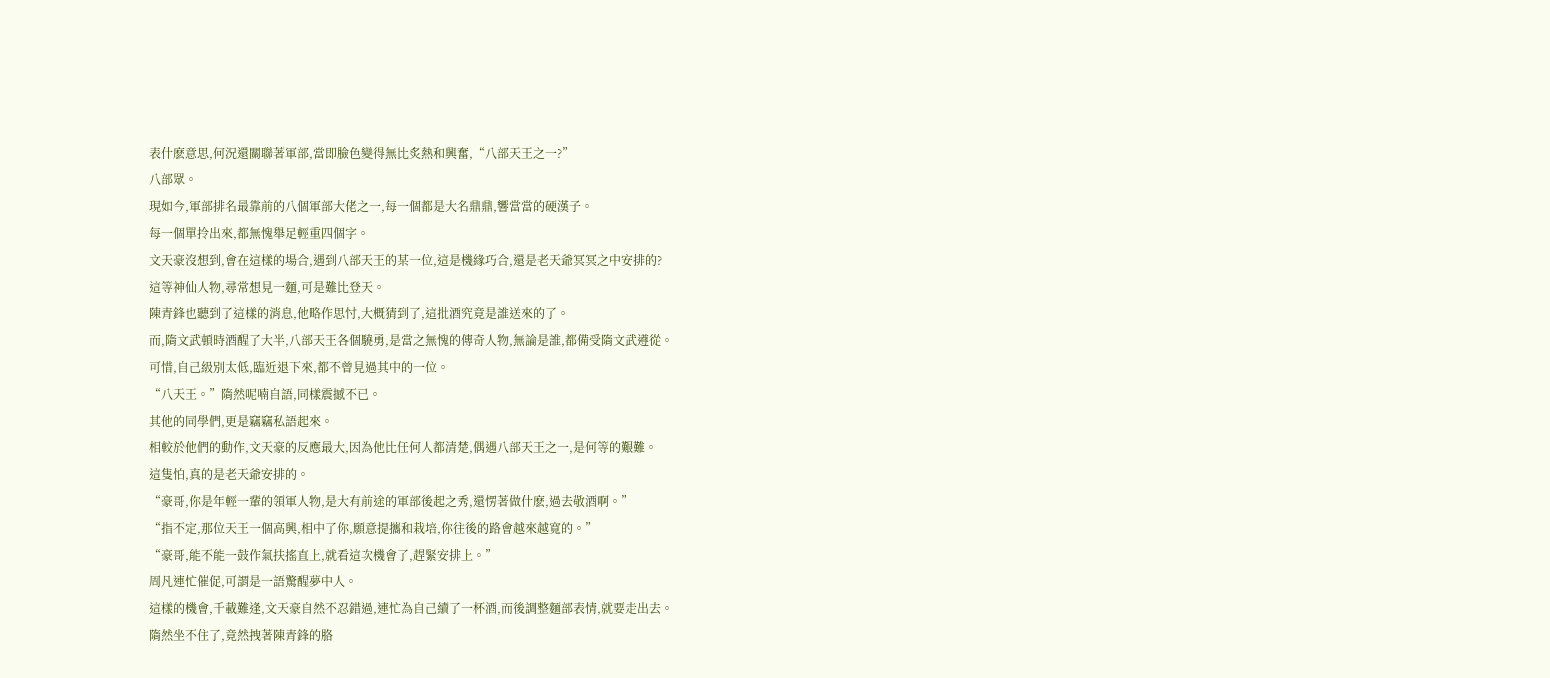表什麽意思,何況還關聯著軍部,當即臉色變得無比炙熱和興奮,“八部天王之一?”
八部眾。
現如今,軍部排名最靠前的八個軍部大佬之一,每一個都是大名鼎鼎,響當當的硬漢子。
每一個單拎出來,都無愧舉足輕重四個字。
文天豪沒想到,會在這樣的場合,遇到八部天王的某一位,這是機緣巧合,還是老天爺冥冥之中安排的?
這等神仙人物,尋常想見一麵,可是難比登天。
陳青鋒也聽到了這樣的消息,他略作思忖,大概猜到了,這批酒究竟是誰送來的了。
而,隋文武頓時酒醒了大半,八部天王各個驍勇,是當之無愧的傳奇人物,無論是誰,都備受隋文武遵從。
可惜,自己級別太低,臨近退下來,都不曾見過其中的一位。
“八天王。”隋然呢喃自語,同樣震撼不已。
其他的同學們,更是竊竊私語起來。
相較於他們的動作,文天豪的反應最大,因為他比任何人都清楚,偶遇八部天王之一,是何等的艱難。
這隻怕,真的是老天爺安排的。
“豪哥,你是年輕一輩的領軍人物,是大有前途的軍部後起之秀,還愣著做什麽,過去敬酒啊。”
“指不定,那位天王一個高興,相中了你,願意提攜和栽培,你往後的路會越來越寬的。”
“豪哥,能不能一鼓作氣扶搖直上,就看這次機會了,趕緊安排上。”
周凡連忙催促,可謂是一語驚醒夢中人。
這樣的機會,千載難逢,文天豪自然不忍錯過,連忙為自己續了一杯酒,而後調整麵部表情,就要走出去。
隋然坐不住了,竟然拽著陳青鋒的胳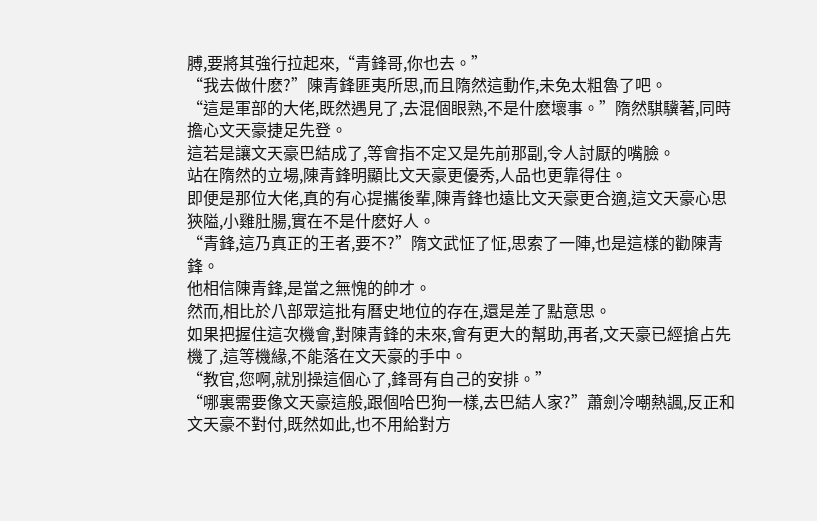膊,要將其強行拉起來,“青鋒哥,你也去。”
“我去做什麽?”陳青鋒匪夷所思,而且隋然這動作,未免太粗魯了吧。
“這是軍部的大佬,既然遇見了,去混個眼熟,不是什麽壞事。”隋然騏驥著,同時擔心文天豪捷足先登。
這若是讓文天豪巴結成了,等會指不定又是先前那副,令人討厭的嘴臉。
站在隋然的立場,陳青鋒明顯比文天豪更優秀,人品也更靠得住。
即便是那位大佬,真的有心提攜後輩,陳青鋒也遠比文天豪更合適,這文天豪心思狹隘,小雞肚腸,實在不是什麽好人。
“青鋒,這乃真正的王者,要不?”隋文武怔了怔,思索了一陣,也是這樣的勸陳青鋒。
他相信陳青鋒,是當之無愧的帥才。
然而,相比於八部眾這批有曆史地位的存在,還是差了點意思。
如果把握住這次機會,對陳青鋒的未來,會有更大的幫助,再者,文天豪已經搶占先機了,這等機緣,不能落在文天豪的手中。
“教官,您啊,就別操這個心了,鋒哥有自己的安排。”
“哪裏需要像文天豪這般,跟個哈巴狗一樣,去巴結人家?”蕭劍冷嘲熱諷,反正和文天豪不對付,既然如此,也不用給對方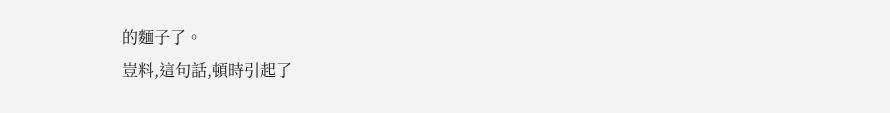的麵子了。
豈料,這句話,頓時引起了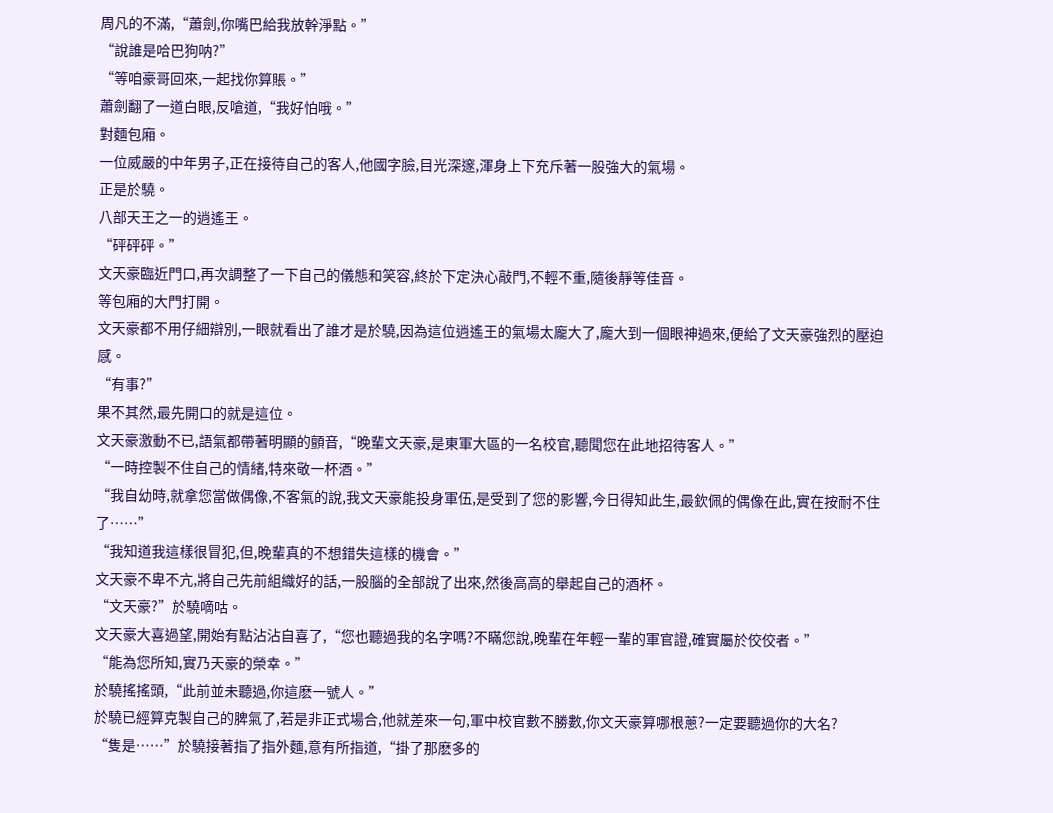周凡的不滿,“蕭劍,你嘴巴給我放幹淨點。”
“說誰是哈巴狗呐?”
“等咱豪哥回來,一起找你算賬。”
蕭劍翻了一道白眼,反嗆道,“我好怕哦。”
對麵包廂。
一位威嚴的中年男子,正在接待自己的客人,他國字臉,目光深邃,渾身上下充斥著一股強大的氣場。
正是於驍。
八部天王之一的逍遙王。
“砰砰砰。”
文天豪臨近門口,再次調整了一下自己的儀態和笑容,終於下定決心敲門,不輕不重,隨後靜等佳音。
等包廂的大門打開。
文天豪都不用仔細辯別,一眼就看出了誰才是於驍,因為這位逍遙王的氣場太龐大了,龐大到一個眼神過來,便給了文天豪強烈的壓迫感。
“有事?”
果不其然,最先開口的就是這位。
文天豪激動不已,語氣都帶著明顯的顫音,“晚輩文天豪,是東軍大區的一名校官,聽聞您在此地招待客人。”
“一時控製不住自己的情緒,特來敬一杯酒。”
“我自幼時,就拿您當做偶像,不客氣的說,我文天豪能投身軍伍,是受到了您的影響,今日得知此生,最欽佩的偶像在此,實在按耐不住了……”
“我知道我這樣很冒犯,但,晚輩真的不想錯失這樣的機會。”
文天豪不卑不亢,將自己先前組織好的話,一股腦的全部說了出來,然後高高的舉起自己的酒杯。
“文天豪?”於驍嘀咕。
文天豪大喜過望,開始有點沾沾自喜了,“您也聽過我的名字嗎?不瞞您說,晚輩在年輕一輩的軍官證,確實屬於佼佼者。”
“能為您所知,實乃天豪的榮幸。”
於驍搖搖頭,“此前並未聽過,你這麽一號人。”
於驍已經算克製自己的脾氣了,若是非正式場合,他就差來一句,軍中校官數不勝數,你文天豪算哪根蔥?一定要聽過你的大名?
“隻是……”於驍接著指了指外麵,意有所指道,“掛了那麽多的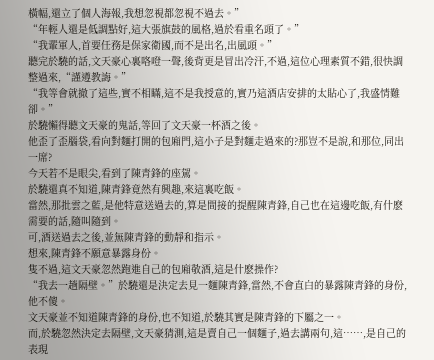橫幅,還立了個人海報,我想忽視都忽視不過去。”
“年輕人還是低調點好,這大張旗鼓的風格,過於看重名頭了。”
“我輩軍人,首要任務是保家衛國,而不是出名,出風頭。”
聽完於驍的話,文天豪心裏咯噔一聲,後背更是冒出冷汗,不過,這位心理素質不錯,很快調整過來,“謹遵教誨。”
“我等會就撤了這些,實不相瞞,這不是我授意的,實乃這酒店安排的太貼心了,我盛情難卻。”
於驍懶得聽文天豪的鬼話,等回了文天豪一杯酒之後。
他歪了歪腦袋,看向對麵打開的包廂門,這小子是對麵走過來的?那豈不是說,和那位,同出一席?
今天若不是眼尖,看到了陳青鋒的座駕。
於驍還真不知道,陳青鋒竟然有興趣,來這裏吃飯。
當然,那批雲之藍,是他特意送過去的,算是間接的提醒陳青鋒,自己也在這邊吃飯,有什麽需要的話,隨叫隨到。
可,酒送過去之後,並無陳青鋒的動靜和指示。
想來,陳青鋒不願意暴露身份。
隻不過,這文天豪忽然跑進自己的包廂敬酒,這是什麽操作?
“我去一趟隔壁。”於驍還是決定去見一麵陳青鋒,當然,不會直白的暴露陳青鋒的身份,他不傻。
文天豪並不知道陳青鋒的身份,也不知道,於驍其實是陳青鋒的下屬之一。
而,於驍忽然決定去隔壁,文天豪猜測,這是賣自己一個麵子,過去講兩句,這……,是自己的表現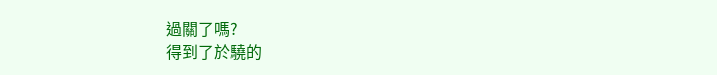過關了嗎?
得到了於驍的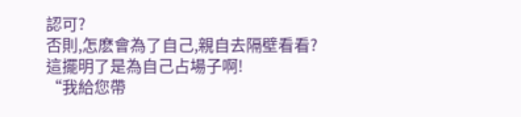認可?
否則,怎麽會為了自己,親自去隔壁看看?
這擺明了是為自己占場子啊!
“我給您帶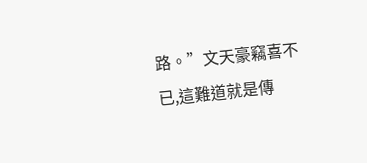路。”文天豪竊喜不已,這難道就是傳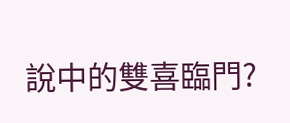說中的雙喜臨門?